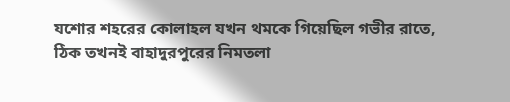যশোর শহরের কোলাহল যখন থমকে গিয়েছিল গভীর রাতে, ঠিক তখনই বাহাদুরপুরের নিমতলা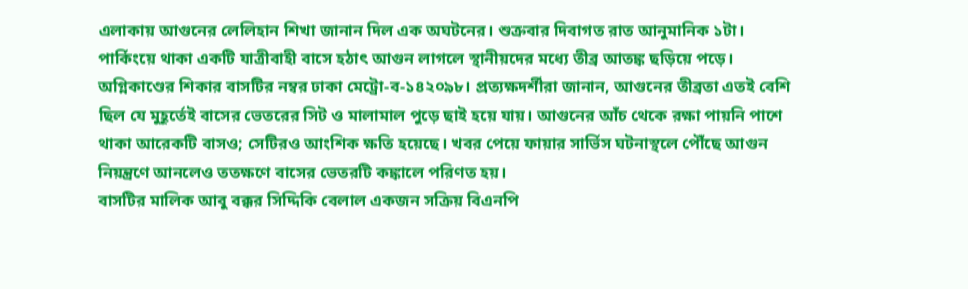এলাকায় আগুনের লেলিহান শিখা জানান দিল এক অঘটনের। শুক্রবার দিবাগত রাত আনুমানিক ১টা। পার্কিংয়ে থাকা একটি যাত্রীবাহী বাসে হঠাৎ আগুন লাগলে স্থানীয়দের মধ্যে তীব্র আতঙ্ক ছড়িয়ে পড়ে।
অগ্নিকাণ্ডের শিকার বাসটির নম্বর ঢাকা মেট্রো-ব-১৪২০৯৮। প্রত্যক্ষদর্শীরা জানান, আগুনের তীব্রতা এতই বেশি ছিল যে মুহূর্তেই বাসের ভেতরের সিট ও মালামাল পুড়ে ছাই হয়ে যায়। আগুনের আঁচ থেকে রক্ষা পায়নি পাশে থাকা আরেকটি বাসও; সেটিরও আংশিক ক্ষতি হয়েছে। খবর পেয়ে ফায়ার সার্ভিস ঘটনাস্থলে পৌঁছে আগুন নিয়ন্ত্রণে আনলেও ততক্ষণে বাসের ভেতরটি কঙ্কালে পরিণত হয়।
বাসটির মালিক আবু বক্কর সিদ্দিকি বেলাল একজন সক্রিয় বিএনপি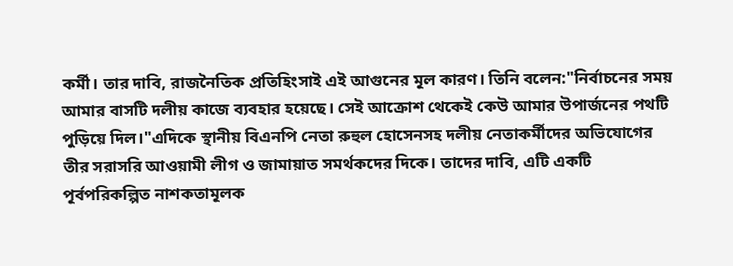কর্মী। তার দাবি, রাজনৈতিক প্রতিহিংসাই এই আগুনের মূল কারণ। তিনি বলেন:"নির্বাচনের সময় আমার বাসটি দলীয় কাজে ব্যবহার হয়েছে। সেই আক্রোশ থেকেই কেউ আমার উপার্জনের পথটি পুড়িয়ে দিল।"এদিকে স্থানীয় বিএনপি নেতা রুহুল হোসেনসহ দলীয় নেতাকর্মীদের অভিযোগের তীর সরাসরি আওয়ামী লীগ ও জামায়াত সমর্থকদের দিকে। তাদের দাবি, এটি একটি পূর্বপরিকল্পিত নাশকতামূলক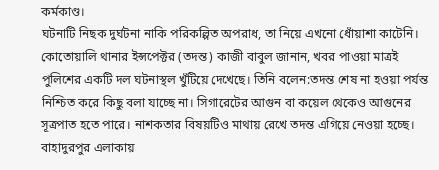কর্মকাণ্ড।
ঘটনাটি নিছক দুর্ঘটনা নাকি পরিকল্পিত অপরাধ, তা নিয়ে এখনো ধোঁয়াশা কাটেনি। কোতোয়ালি থানার ইন্সপেক্টর (তদন্ত) কাজী বাবুল জানান, খবর পাওয়া মাত্রই পুলিশের একটি দল ঘটনাস্থল খুঁটিয়ে দেখেছে। তিনি বলেন:তদন্ত শেষ না হওয়া পর্যন্ত নিশ্চিত করে কিছু বলা যাচ্ছে না। সিগারেটের আগুন বা কয়েল থেকেও আগুনের সূত্রপাত হতে পারে। নাশকতার বিষয়টিও মাথায় রেখে তদন্ত এগিয়ে নেওয়া হচ্ছে।
বাহাদুরপুর এলাকায়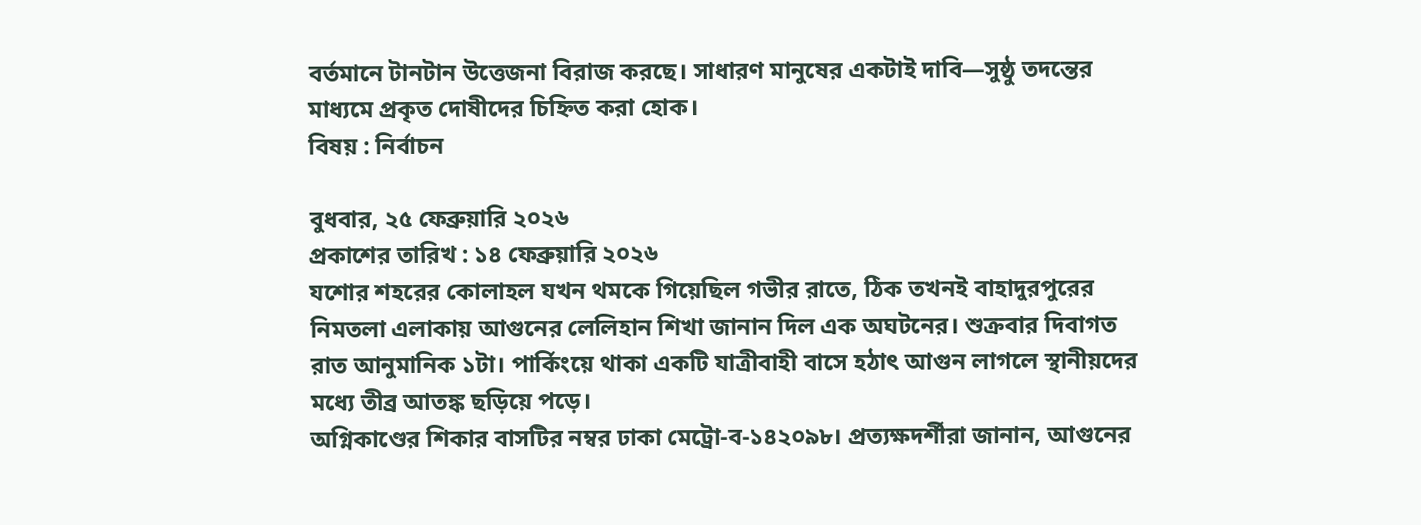বর্তমানে টানটান উত্তেজনা বিরাজ করছে। সাধারণ মানুষের একটাই দাবি—সুষ্ঠু তদন্তের মাধ্যমে প্রকৃত দোষীদের চিহ্নিত করা হোক।
বিষয় : নির্বাচন

বুধবার, ২৫ ফেব্রুয়ারি ২০২৬
প্রকাশের তারিখ : ১৪ ফেব্রুয়ারি ২০২৬
যশোর শহরের কোলাহল যখন থমকে গিয়েছিল গভীর রাতে, ঠিক তখনই বাহাদুরপুরের নিমতলা এলাকায় আগুনের লেলিহান শিখা জানান দিল এক অঘটনের। শুক্রবার দিবাগত রাত আনুমানিক ১টা। পার্কিংয়ে থাকা একটি যাত্রীবাহী বাসে হঠাৎ আগুন লাগলে স্থানীয়দের মধ্যে তীব্র আতঙ্ক ছড়িয়ে পড়ে।
অগ্নিকাণ্ডের শিকার বাসটির নম্বর ঢাকা মেট্রো-ব-১৪২০৯৮। প্রত্যক্ষদর্শীরা জানান, আগুনের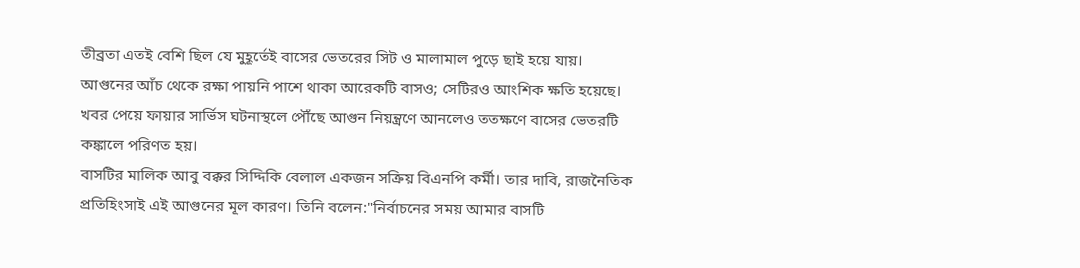তীব্রতা এতই বেশি ছিল যে মুহূর্তেই বাসের ভেতরের সিট ও মালামাল পুড়ে ছাই হয়ে যায়। আগুনের আঁচ থেকে রক্ষা পায়নি পাশে থাকা আরেকটি বাসও; সেটিরও আংশিক ক্ষতি হয়েছে। খবর পেয়ে ফায়ার সার্ভিস ঘটনাস্থলে পৌঁছে আগুন নিয়ন্ত্রণে আনলেও ততক্ষণে বাসের ভেতরটি কঙ্কালে পরিণত হয়।
বাসটির মালিক আবু বক্কর সিদ্দিকি বেলাল একজন সক্রিয় বিএনপি কর্মী। তার দাবি, রাজনৈতিক প্রতিহিংসাই এই আগুনের মূল কারণ। তিনি বলেন:"নির্বাচনের সময় আমার বাসটি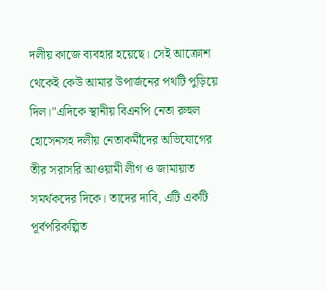দলীয় কাজে ব্যবহার হয়েছে। সেই আক্রোশ থেকেই কেউ আমার উপার্জনের পথটি পুড়িয়ে দিল।"এদিকে স্থানীয় বিএনপি নেতা রুহুল হোসেনসহ দলীয় নেতাকর্মীদের অভিযোগের তীর সরাসরি আওয়ামী লীগ ও জামায়াত সমর্থকদের দিকে। তাদের দাবি, এটি একটি পূর্বপরিকল্পিত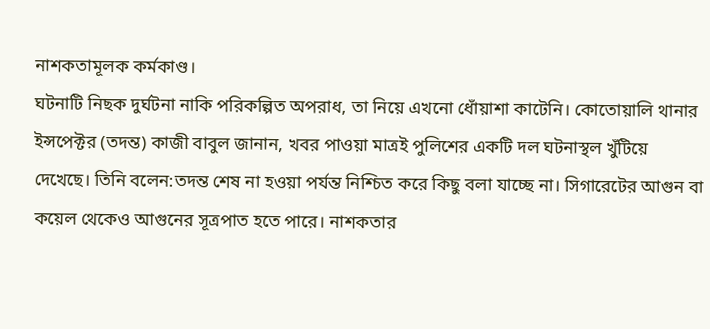নাশকতামূলক কর্মকাণ্ড।
ঘটনাটি নিছক দুর্ঘটনা নাকি পরিকল্পিত অপরাধ, তা নিয়ে এখনো ধোঁয়াশা কাটেনি। কোতোয়ালি থানার ইন্সপেক্টর (তদন্ত) কাজী বাবুল জানান, খবর পাওয়া মাত্রই পুলিশের একটি দল ঘটনাস্থল খুঁটিয়ে দেখেছে। তিনি বলেন:তদন্ত শেষ না হওয়া পর্যন্ত নিশ্চিত করে কিছু বলা যাচ্ছে না। সিগারেটের আগুন বা কয়েল থেকেও আগুনের সূত্রপাত হতে পারে। নাশকতার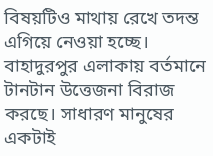বিষয়টিও মাথায় রেখে তদন্ত এগিয়ে নেওয়া হচ্ছে।
বাহাদুরপুর এলাকায় বর্তমানে টানটান উত্তেজনা বিরাজ করছে। সাধারণ মানুষের একটাই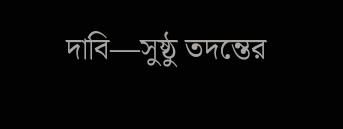দাবি—সুষ্ঠু তদন্তের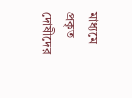মাধ্যমে প্রকৃত দোষীদের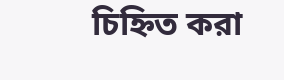চিহ্নিত করা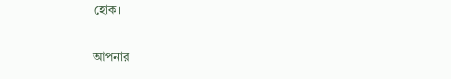হোক।

আপনার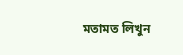মতামত লিখুন